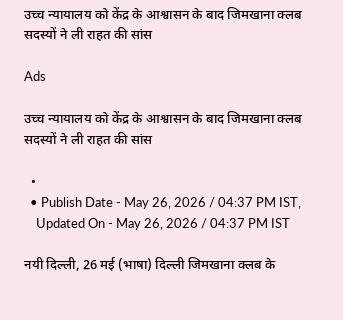उच्च न्यायालय को केंद्र के आश्वासन के बाद जिमखाना क्लब सदस्यों ने ली राहत की सांस

Ads

उच्च न्यायालय को केंद्र के आश्वासन के बाद जिमखाना क्लब सदस्यों ने ली राहत की सांस

  •
  • Publish Date - May 26, 2026 / 04:37 PM IST,
    Updated On - May 26, 2026 / 04:37 PM IST

नयी दिल्ली, 26 मई (भाषा) दिल्ली जिमखाना क्लब के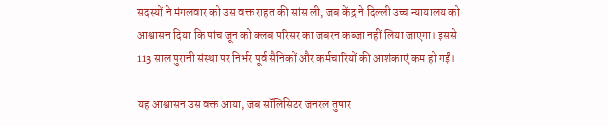सदस्यों ने मंगलवार को उस वक्त राहत की सांस ली, जब केंद्र ने दिल्ली उच्च न्यायालय को आश्वासन दिया कि पांच जून को क्लब परिसर का जबरन कब्जा नहीं लिया जाएगा। इससे 113 साल पुरानी संस्था पर निर्भर पूर्व सैनिकों और कर्मचारियों की आशंकाएं कम हो गईं।

यह आश्वासन उस वक्त आया, जब सॉलिसिटर जनरल तुषार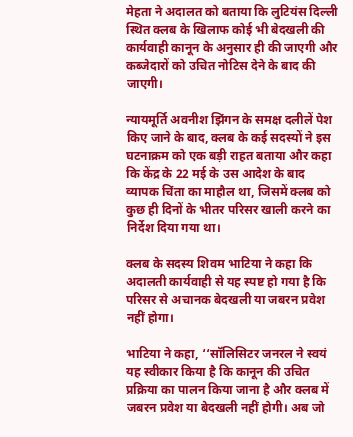मेहता ने अदालत को बताया कि लुटियंस दिल्ली स्थित क्लब के खिलाफ कोई भी बेदखली की कार्यवाही कानून के अनुसार ही की जाएगी और कब्जेदारों को उचित नोटिस देने के बाद की जाएगी।

न्यायमूर्ति अवनीश झिंगन के समक्ष दलीलें पेश किए जाने के बाद, क्लब के कई सदस्यों ने इस घटनाक्रम को एक बड़ी राहत बताया और कहा कि केंद्र के 22 मई के उस आदेश के बाद व्यापक चिंता का माहौल था, जिसमें क्लब को कुछ ही दिनों के भीतर परिसर खाली करने का निर्देश दिया गया था।

क्लब के सदस्य शिवम भाटिया ने कहा कि अदालती कार्यवाही से यह स्पष्ट हो गया है कि परिसर से अचानक बेदखली या जबरन प्रवेश नहीं होगा।

भाटिया ने कहा, ‘‘सॉलिसिटर जनरल ने स्वयं यह स्वीकार किया है कि कानून की उचित प्रक्रिया का पालन किया जाना है और क्लब में जबरन प्रवेश या बेदखली नहीं होगी। अब जो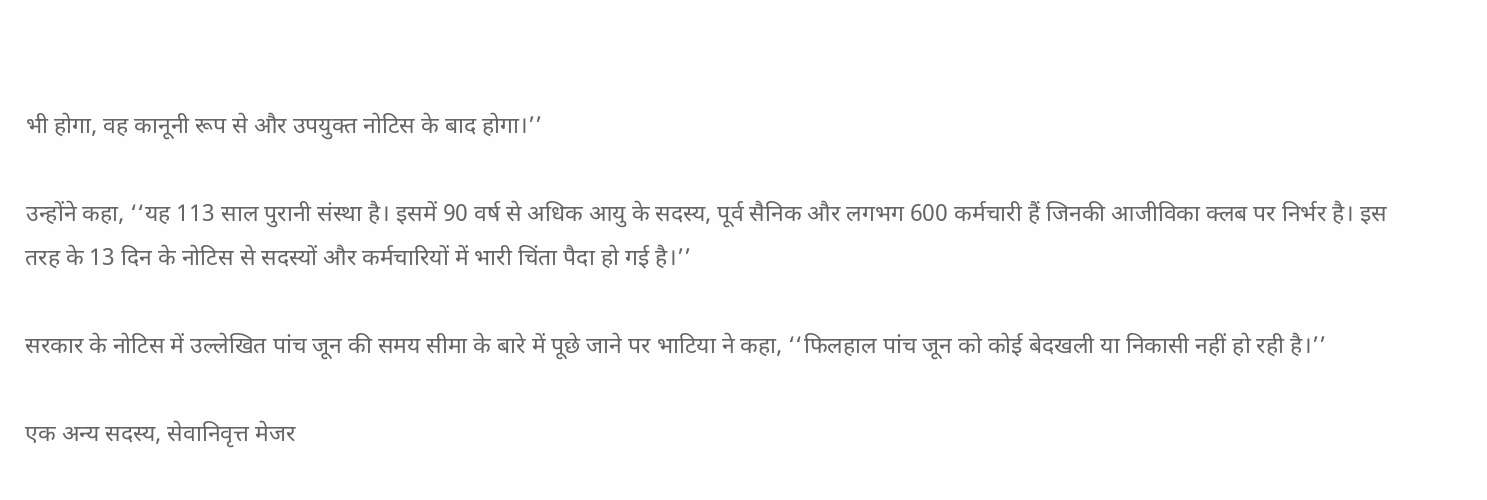भी होगा, वह कानूनी रूप से और उपयुक्त नोटिस के बाद होगा।’’

उन्होंने कहा, ‘‘यह 113 साल पुरानी संस्था है। इसमें 90 वर्ष से अधिक आयु के सदस्य, पूर्व सैनिक और लगभग 600 कर्मचारी हैं जिनकी आजीविका क्लब पर निर्भर है। इस तरह के 13 दिन के नोटिस से सदस्यों और कर्मचारियों में भारी चिंता पैदा हो गई है।’’

सरकार के नोटिस में उल्लेखित पांच जून की समय सीमा के बारे में पूछे जाने पर भाटिया ने कहा, ‘‘फिलहाल पांच जून को कोई बेदखली या निकासी नहीं हो रही है।’’

एक अन्य सदस्य, सेवानिवृत्त मेजर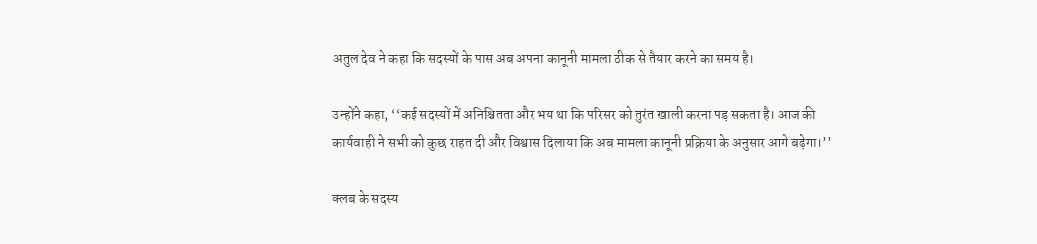अतुल देव ने कहा कि सदस्यों के पास अब अपना कानूनी मामला ठीक से तैयार करने का समय है।

उन्होंने कहा, ‘‘कई सदस्यों में अनिश्चितता और भय था कि परिसर को तुरंत खाली करना पड़ सकता है। आज की कार्यवाही ने सभी को कुछ राहत दी और विश्वास दिलाया कि अब मामला कानूनी प्रक्रिया के अनुसार आगे बढ़ेगा।’’

क्लब के सदस्य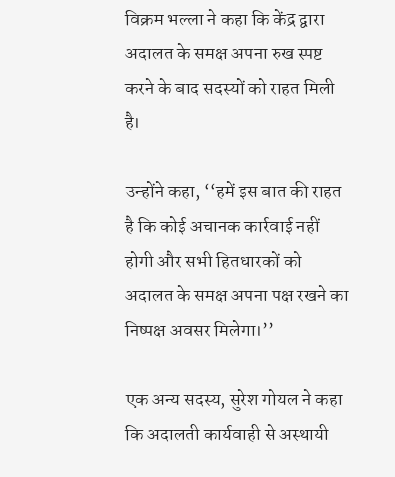विक्रम भल्ला ने कहा कि केंद्र द्वारा अदालत के समक्ष अपना रुख स्पष्ट करने के बाद सदस्यों को राहत मिली है।

उन्होंने कहा, ‘‘हमें इस बात की राहत है कि कोई अचानक कार्रवाई नहीं होगी और सभी हितधारकों को अदालत के समक्ष अपना पक्ष रखने का निष्पक्ष अवसर मिलेगा।’’

एक अन्य सदस्य, सुरेश गोयल ने कहा कि अदालती कार्यवाही से अस्थायी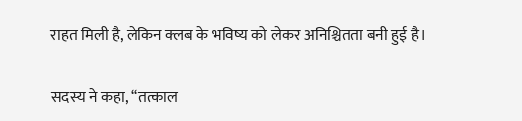राहत मिली है, लेकिन क्लब के भविष्य को लेकर अनिश्चितता बनी हुई है।

सदस्य ने कहा, ‘‘तत्काल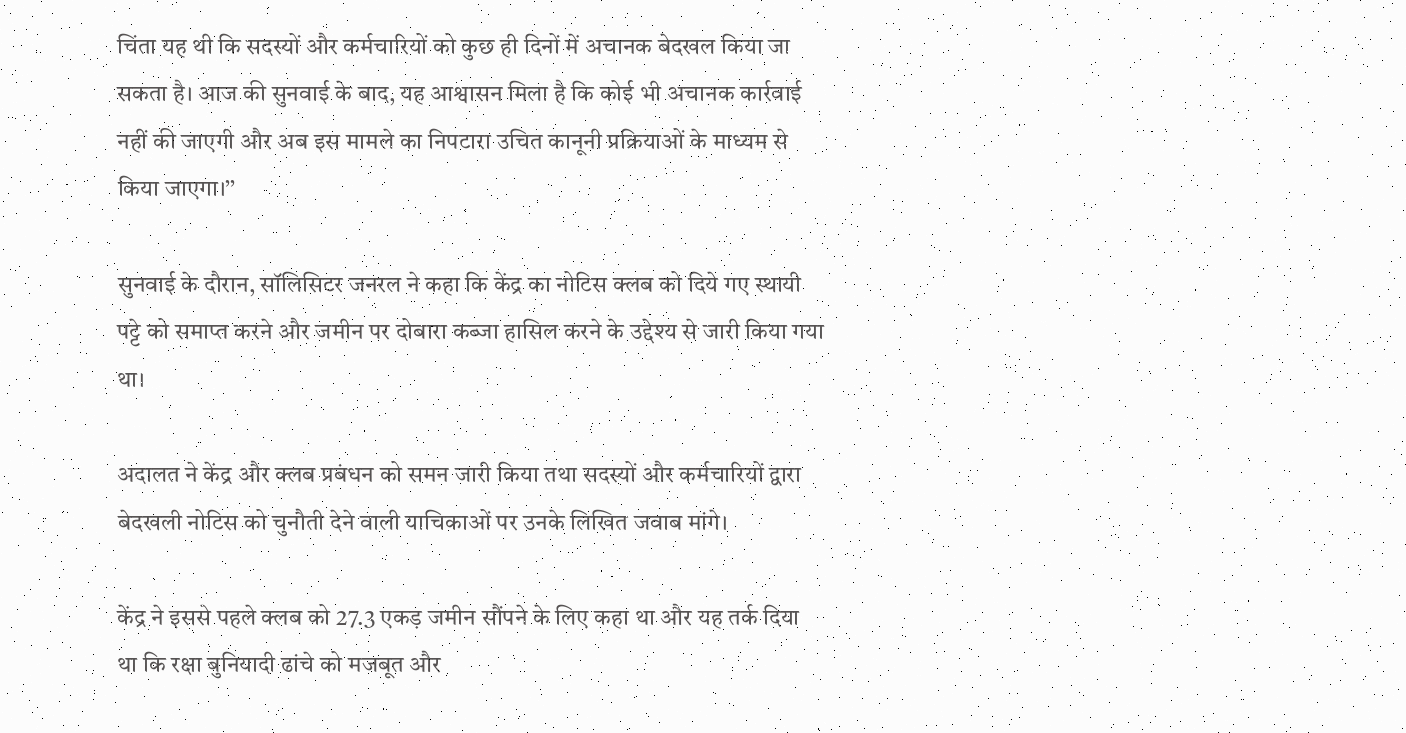चिंता यह थी कि सदस्यों और कर्मचारियों को कुछ ही दिनों में अचानक बेदखल किया जा सकता है। आज की सुनवाई के बाद, यह आश्वासन मिला है कि कोई भी अचानक कार्रवाई नहीं की जाएगी और अब इस मामले का निपटारा उचित कानूनी प्रक्रियाओं के माध्यम से किया जाएगा।’’

सुनवाई के दौरान, सॉलिसिटर जनरल ने कहा कि केंद्र का नोटिस क्लब को दिये गए स्थायी पट्टे को समाप्त करने और जमीन पर दोबारा कब्जा हासिल करने के उद्देश्य से जारी किया गया था।

अदालत ने केंद्र और क्लब प्रबंधन को समन जारी किया तथा सदस्यों और कर्मचारियों द्वारा बेदखली नोटिस को चुनौती देने वाली याचिकाओं पर उनके लिखित जवाब मांगे।

केंद्र ने इससे पहले क्लब को 27.3 एकड़ जमीन सौंपने के लिए कहा था और यह तर्क दिया था कि रक्षा बुनियादी ढांचे को मजबूत और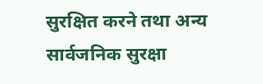सुरक्षित करने तथा अन्य सार्वजनिक सुरक्षा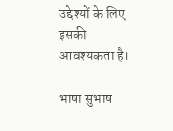उद्देश्यों के लिए इसकी आवश्यकता है।

भाषा सुभाष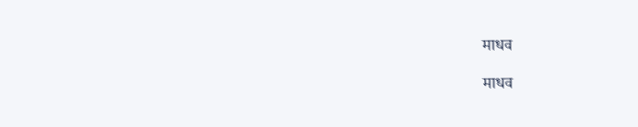माधव

माधव